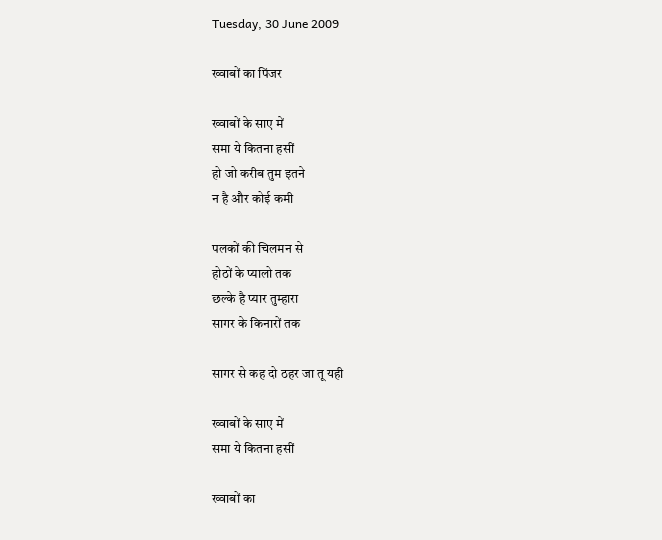Tuesday, 30 June 2009

ख्वाबों का पिंजर

ख्वाबों के साए में
समा ये कितना हसीं
हो जो करीब तुम इतने
न है और कोई कमी

पलकों की चिलमन से
होठों के प्यालो तक
छल्के है प्यार तुम्हारा
सागर के किनारों तक

सागर से कह दो ठहर जा तू यही

ख्वाबों के साए में
समा ये कितना हसीं

ख्वाबों का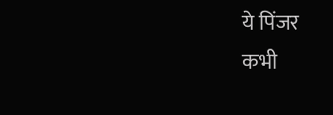ये पिंजर
कभी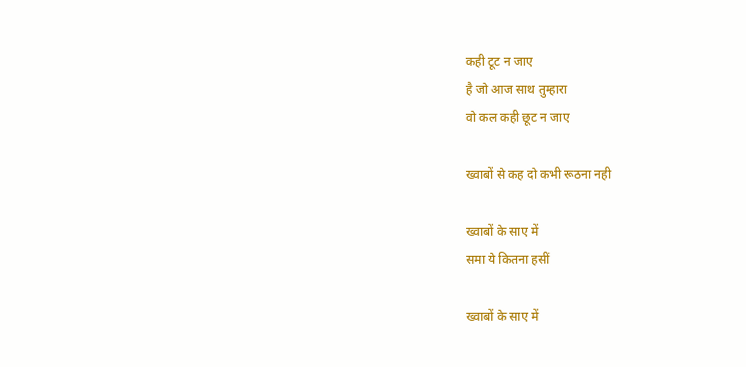कही टूट न जाए
है जो आज साथ तुम्हारा
वो कल कही छूट न जाए

ख्वाबों से कह दो कभी रूठना नही

ख्वाबों के साए में
समा ये कितना हसीं

ख्वाबों के साए में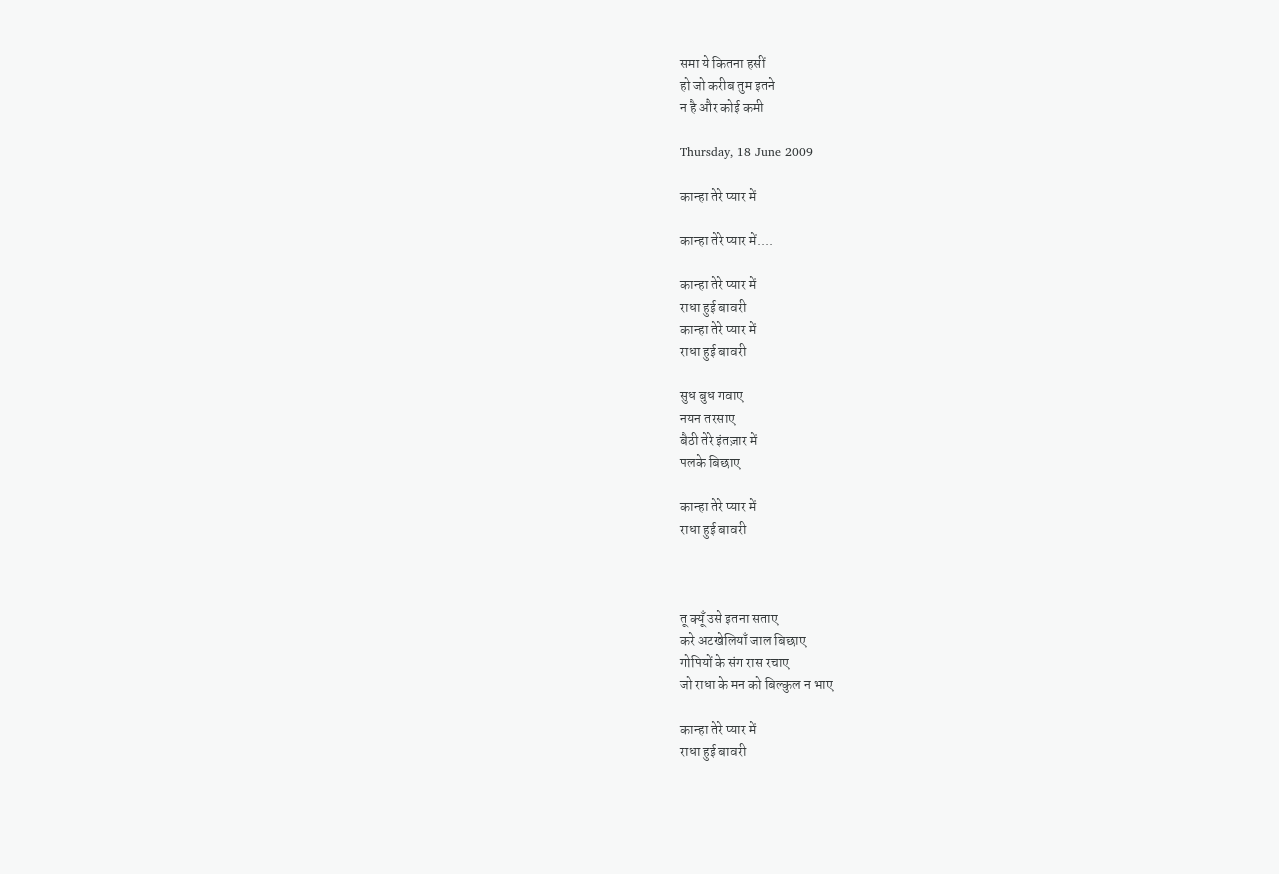समा ये कितना हसीं
हो जो करीब तुम इतने
न है और कोई कमी

Thursday, 18 June 2009

कान्हा तेरे प्यार में

कान्हा तेरे प्यार में....

कान्हा तेरे प्यार में
राधा हुई बावरी
कान्हा तेरे प्यार में
राधा हुई बावरी

सुध बुध गवाए
नयन तरसाए
बैठी तेरे इंतज़ार में
पलके बिछाए

कान्हा तेरे प्यार में
राधा हुई बावरी



तू क्यूँ उसे इतना सताए
करे अटखेलियाँ जाल बिछाए
गोपियों के संग रास रचाए
जो राधा के मन को बिल्कुल न भाए

कान्हा तेरे प्यार में
राधा हुई बावरी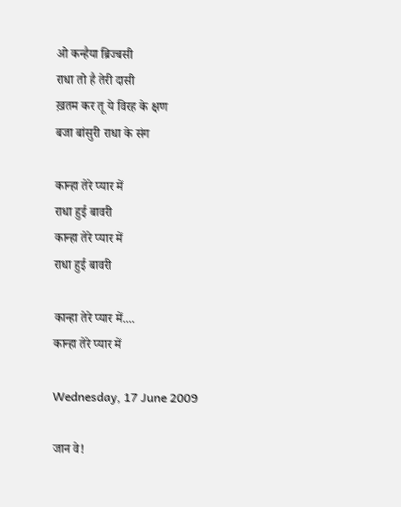ओ कन्हैया ब्रिज्बसी
राधा तो है तेरी दासी
ख़तम कर तू ये विरह के क्षण
बजा बांसुरी राधा के संग

कान्हा तेरे प्यार में
राधा हुई बावरी
कान्हा तेरे प्यार में
राधा हुई बावरी

कान्हा तेरे प्यार में....
कान्हा तेरे प्यार में

Wednesday, 17 June 2009

जान वे!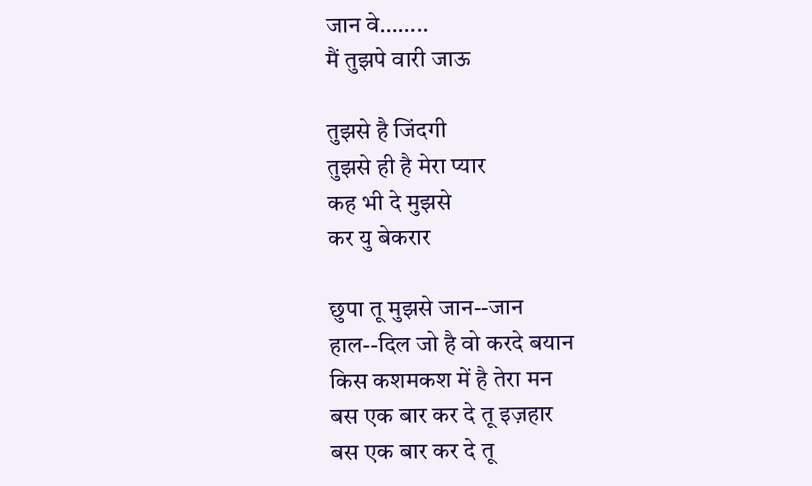जान वे……..
मैं तुझपे वारी जाऊ

तुझसे है जिंदगी
तुझसे ही है मेरा प्यार
कह भी दे मुझसे
कर यु बेकरार

छुपा तू मुझसे जान--जान
हाल--दिल जो है वो करदे बयान
किस कशमकश में है तेरा मन
बस एक बार कर दे तू इज़हार
बस एक बार कर दे तू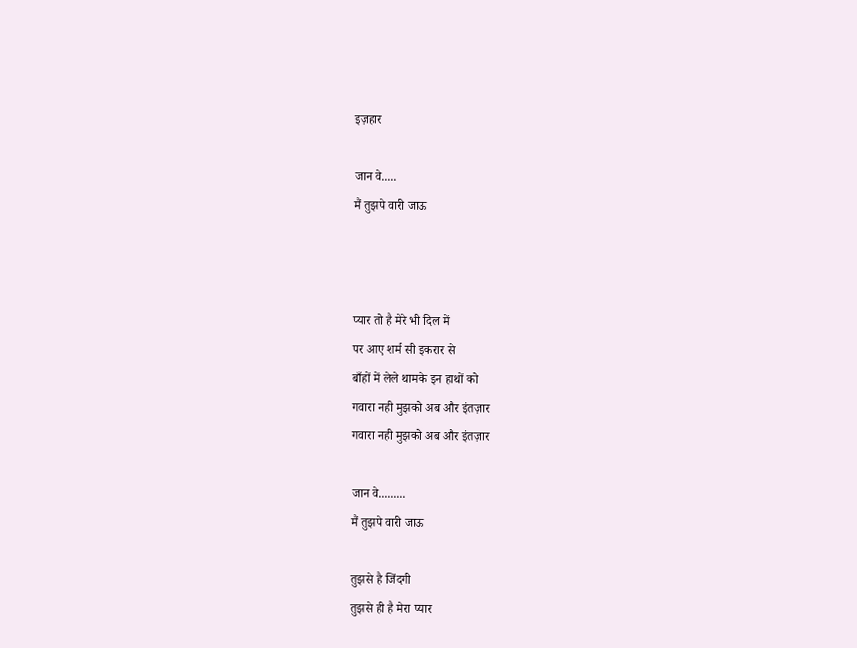इज़हार

जान वे.....
मैं तुझपे वारी जाऊ



प्यार तो है मेरे भी दिल में
पर आए शर्म सी इकरार से
बाँहों में लेले थामके इन हाथों को
गवारा नही मुझको अब और इंतज़ार
गवारा नही मुझको अब और इंतज़ार

जान वे.........
मैं तुझपे वारी जाऊ

तुझसे है जिंदगी
तुझसे ही है मेरा प्यार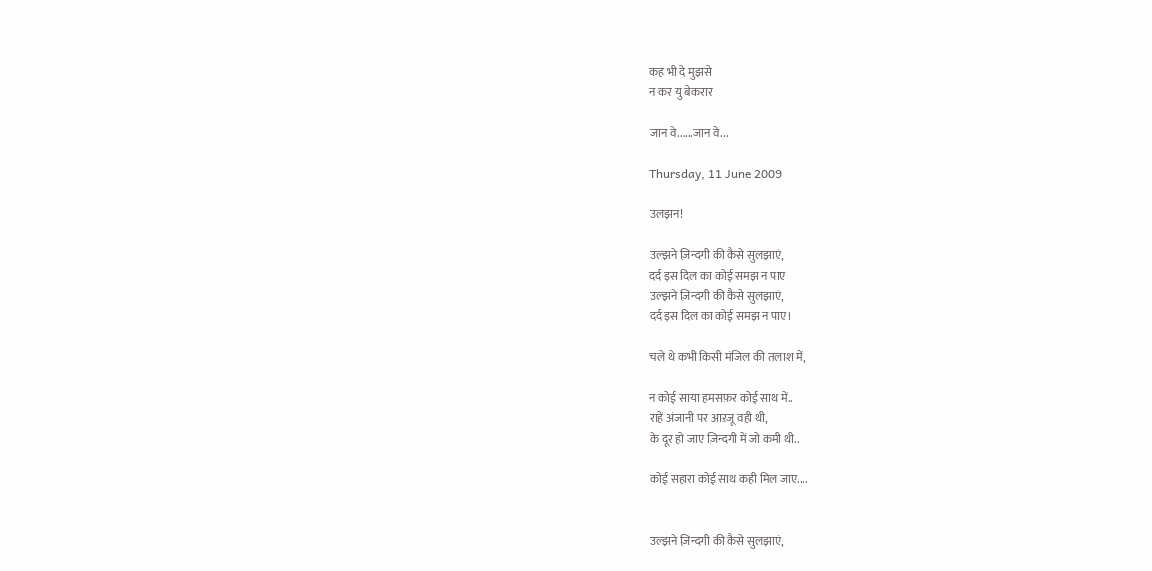कह भी दे मुझसे
न कर यु बेकरार

जान वे......जान वे...

Thursday, 11 June 2009

उलझन!

उल्झने ज़िन्दगी की कैसे सुलझाएं,
दर्द इस दिल का कोई समझ न पाए
उल्झने ज़िन्दगी की कैसे सुलझाएं,
दर्द इस दिल का कोई समझ न पाए।

चले थे कभी किसी मंजिल की तलाश में,

न कोई साया हमसफ़र कोई साथ में..
राहें अंजानी पर आऱजू वही थी,
के दूर हो जाए ज़िन्दगी में जो कमी थी..

कोई सहारा कोई साथ कही मिल जाए....


उल्झने ज़िन्दगी की कैसे सुलझाएं,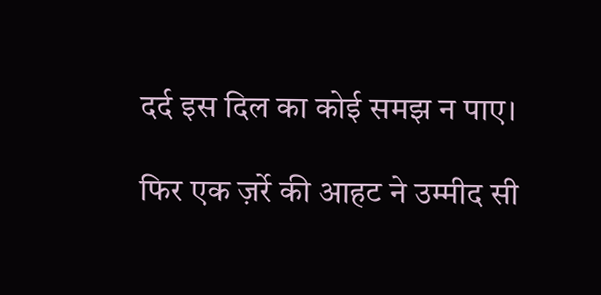दर्द इस दिल का कोई समझ न पाए।

फिर एक ज़र्रे की आहट ने उम्मीद सी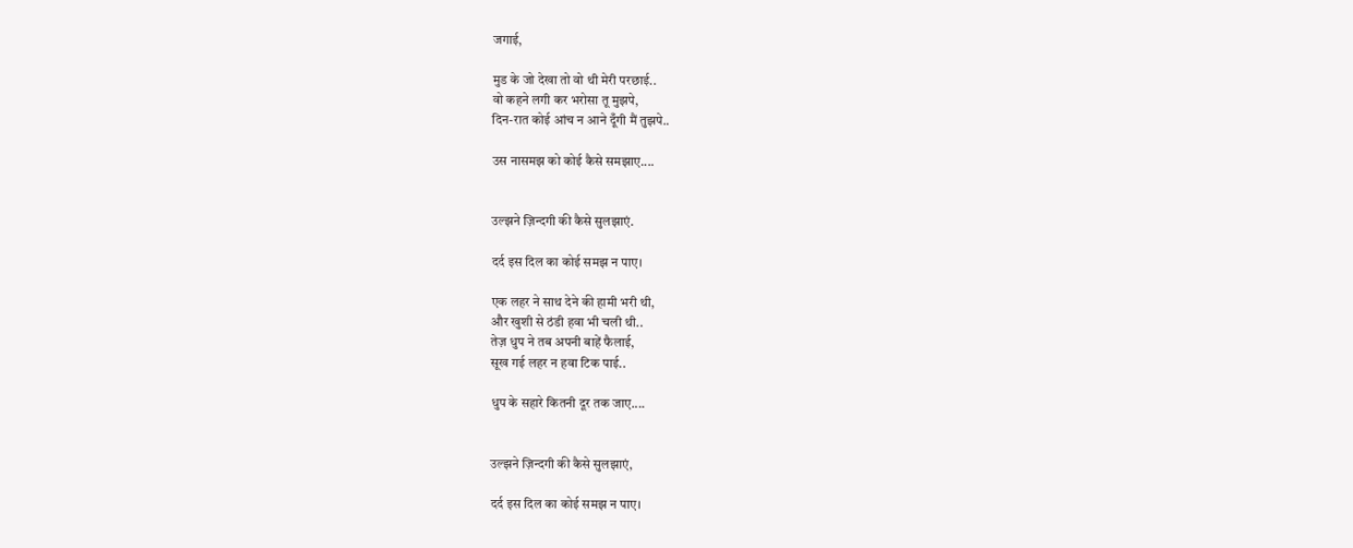जगाई,

मुड के जो देखा तो वो थी मेरी परछाई..
वो कहने लगी कर भरोसा तू मुझपे,
दिन-रात कोई आंच न आने दूँगी मैं तुझपे..

उस नासमझ को कोई कैसे समझाए....


उल्झने ज़िन्दगी की कैसे सुलझाएं.

दर्द इस दिल का कोई समझ न पाए।

एक लहर ने साथ देने की हामी भरी थी,
और खुशी से ठंडी हवा भी चली थी..
तेज़ धुप ने तब अपनी बाहें फैलाई,
सूख गई लहर न हवा टिक पाई..

धुप के सहारे कितनी दूर तक जाए....


उल्झने ज़िन्दगी की कैसे सुलझाएं,

दर्द इस दिल का कोई समझ न पाए।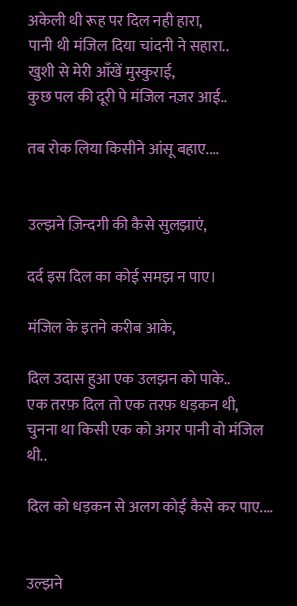अकेली थी रूह पर दिल नही हारा,
पानी थी मंजिल दिया चांदनी ने सहारा..
खुशी से मेरी आँखें मुस्कुराई,
कुछ पल की दूरी पे मंजिल नज़र आई..

तब रोक लिया किसीने आंसू बहाए....


उल्झने ज़िन्दगी की कैसे सुलझाएं,

दर्द इस दिल का कोई समझ न पाए।

मंजिल के इतने करीब आके,

दिल उदास हुआ एक उलझन को पाके..
एक तरफ़ दिल तो एक तरफ़ धड़कन थी,
चुनना था किसी एक को अगर पानी वो मंजिल थी..

दिल को धड़कन से अलग कोई कैसे कर पाए....


उल्झने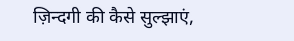ज़िन्दगी की कैसे सुल्झाएं,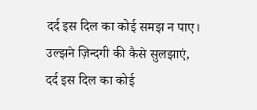दर्द इस दिल का कोई समझ न पाए।
उल्झने ज़िन्दगी की कैसे सुलझाएं,
दर्द इस दिल का कोई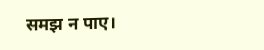समझ न पाए।